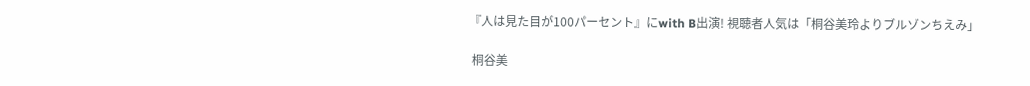『人は見た目が100パーセント』にwith B出演! 視聴者人気は「桐谷美玲よりブルゾンちえみ」

 桐谷美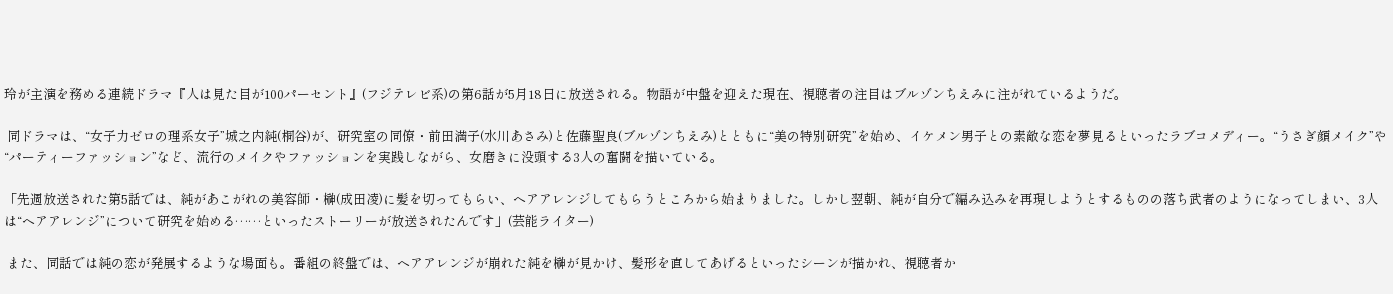玲が主演を務める連続ドラマ『人は見た目が100パーセント』(フジテレビ系)の第6話が5月18日に放送される。物語が中盤を迎えた現在、視聴者の注目はブルゾンちえみに注がれているようだ。

 同ドラマは、“女子力ゼロの理系女子”城之内純(桐谷)が、研究室の同僚・前田満子(水川あさみ)と佐藤聖良(ブルゾンちえみ)とともに“美の特別研究”を始め、イケメン男子との素敵な恋を夢見るといったラブコメディー。“うさぎ顔メイク”や“パーティーファッション”など、流行のメイクやファッションを実践しながら、女磨きに没頭する3人の奮闘を描いている。

「先週放送された第5話では、純があこがれの美容師・榊(成田凌)に髪を切ってもらい、ヘアアレンジしてもらうところから始まりました。しかし翌朝、純が自分で編み込みを再現しようとするものの落ち武者のようになってしまい、3人は“ヘアアレンジ”について研究を始める……といったストーリーが放送されたんです」(芸能ライター)

 また、同話では純の恋が発展するような場面も。番組の終盤では、ヘアアレンジが崩れた純を榊が見かけ、髪形を直してあげるといったシーンが描かれ、視聴者か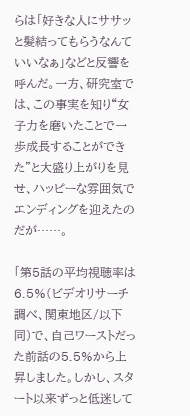らは「好きな人にササッと髪結ってもらうなんていいなぁ」などと反響を呼んだ。一方、研究室では、この事実を知り“女子力を磨いたことで一歩成長することができた”と大盛り上がりを見せ、ハッピーな雰囲気でエンディングを迎えたのだが……。

「第5話の平均視聴率は6.5%(ビデオリサーチ調べ、関東地区/以下同)で、自己ワーストだった前話の5.5%から上昇しました。しかし、スタート以来ずっと低迷して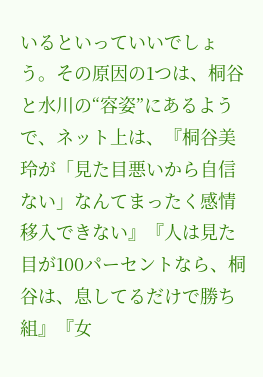いるといっていいでしょう。その原因の1つは、桐谷と水川の“容姿”にあるようで、ネット上は、『桐谷美玲が「見た目悪いから自信ない」なんてまったく感情移入できない』『人は見た目が100パーセントなら、桐谷は、息してるだけで勝ち組』『女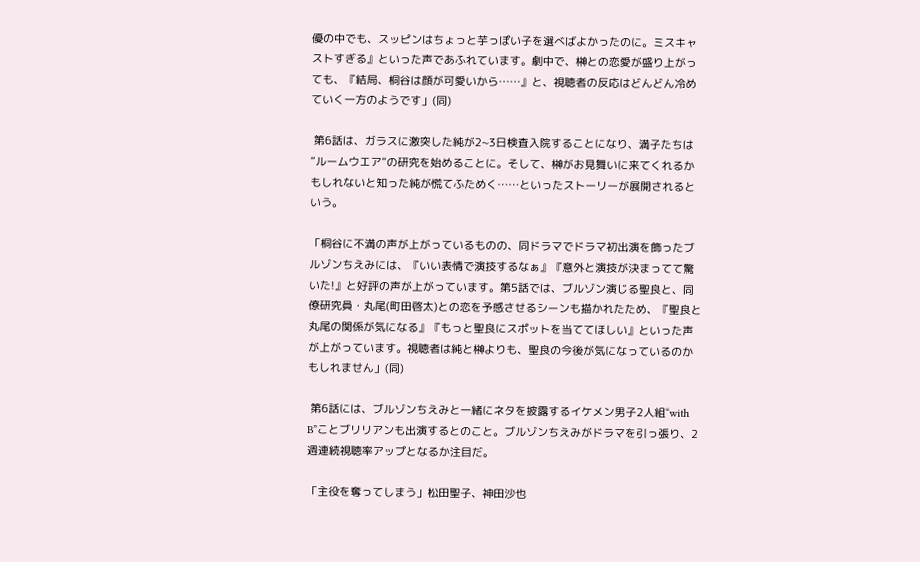優の中でも、スッピンはちょっと芋っぽい子を選べばよかったのに。ミスキャストすぎる』といった声であふれています。劇中で、榊との恋愛が盛り上がっても、『結局、桐谷は顔が可愛いから……』と、視聴者の反応はどんどん冷めていく一方のようです」(同)

 第6話は、ガラスに激突した純が2~3日検査入院することになり、満子たちは“ルームウエア”の研究を始めることに。そして、榊がお見舞いに来てくれるかもしれないと知った純が慌てふためく……といったストーリーが展開されるという。

「桐谷に不満の声が上がっているものの、同ドラマでドラマ初出演を飾ったブルゾンちえみには、『いい表情で演技するなぁ』『意外と演技が決まってて驚いた!』と好評の声が上がっています。第5話では、ブルゾン演じる聖良と、同僚研究員・丸尾(町田啓太)との恋を予感させるシーンも描かれたため、『聖良と丸尾の関係が気になる』『もっと聖良にスポットを当ててほしい』といった声が上がっています。視聴者は純と榊よりも、聖良の今後が気になっているのかもしれません」(同)

 第6話には、ブルゾンちえみと一緒にネタを披露するイケメン男子2人組“with B”ことブリリアンも出演するとのこと。ブルゾンちえみがドラマを引っ張り、2週連続視聴率アップとなるか注目だ。

「主役を奪ってしまう」松田聖子、神田沙也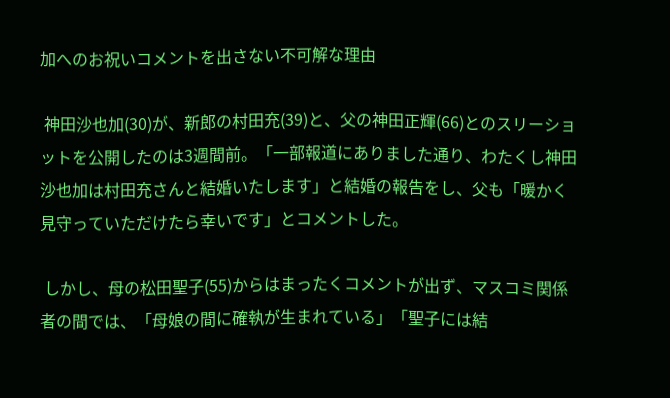加へのお祝いコメントを出さない不可解な理由

 神田沙也加(30)が、新郎の村田充(39)と、父の神田正輝(66)とのスリーショットを公開したのは3週間前。「一部報道にありました通り、わたくし神田沙也加は村田充さんと結婚いたします」と結婚の報告をし、父も「暖かく見守っていただけたら幸いです」とコメントした。

 しかし、母の松田聖子(55)からはまったくコメントが出ず、マスコミ関係者の間では、「母娘の間に確執が生まれている」「聖子には結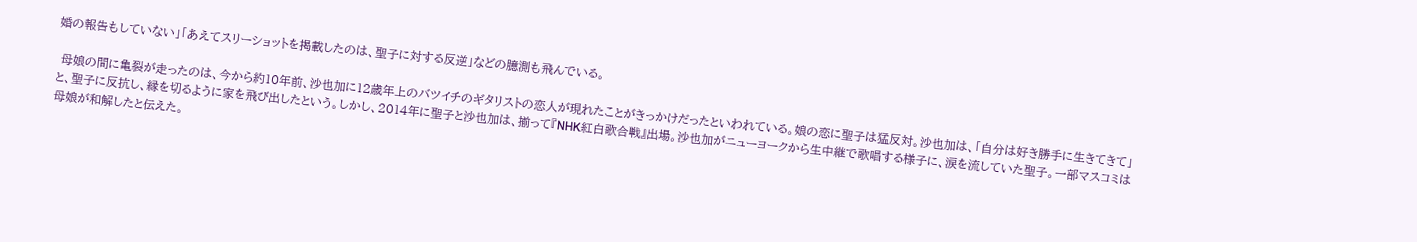婚の報告もしていない」「あえてスリーショットを掲載したのは、聖子に対する反逆」などの臆測も飛んでいる。

 母娘の間に亀裂が走ったのは、今から約10年前、沙也加に12歳年上のバツイチのギタリストの恋人が現れたことがきっかけだったといわれている。娘の恋に聖子は猛反対。沙也加は、「自分は好き勝手に生きてきて」と、聖子に反抗し、縁を切るように家を飛び出したという。しかし、2014年に聖子と沙也加は、揃って『NHK紅白歌合戦』出場。沙也加がニューヨークから生中継で歌唱する様子に、涙を流していた聖子。一部マスコミは母娘が和解したと伝えた。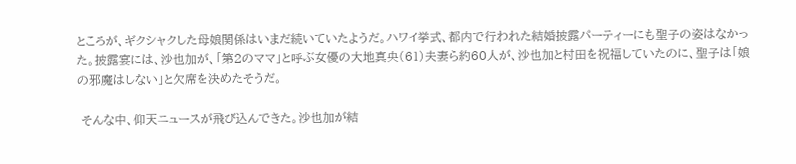ところが、ギクシャクした母娘関係はいまだ続いていたようだ。ハワイ挙式、都内で行われた結婚披露パーティーにも聖子の姿はなかった。披露宴には、沙也加が、「第2のママ」と呼ぶ女優の大地真央(61)夫妻ら約60人が、沙也加と村田を祝福していたのに、聖子は「娘の邪魔はしない」と欠席を決めたそうだ。

 そんな中、仰天ニュースが飛び込んできた。沙也加が結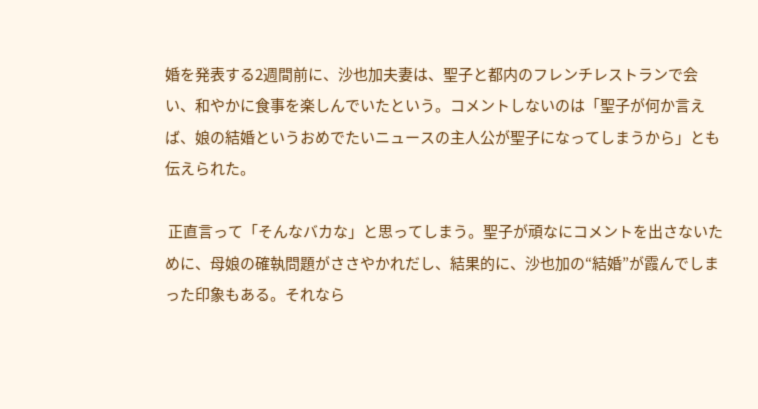婚を発表する2週間前に、沙也加夫妻は、聖子と都内のフレンチレストランで会い、和やかに食事を楽しんでいたという。コメントしないのは「聖子が何か言えば、娘の結婚というおめでたいニュースの主人公が聖子になってしまうから」とも伝えられた。

 正直言って「そんなバカな」と思ってしまう。聖子が頑なにコメントを出さないために、母娘の確執問題がささやかれだし、結果的に、沙也加の“結婚”が霞んでしまった印象もある。それなら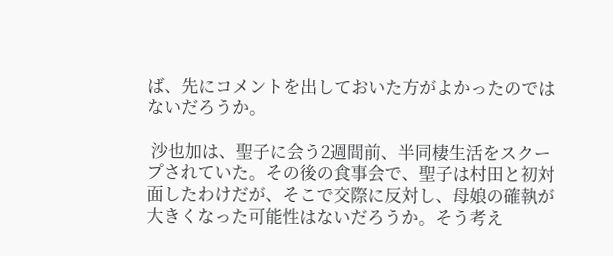ば、先にコメントを出しておいた方がよかったのではないだろうか。

 沙也加は、聖子に会う2週間前、半同棲生活をスクープされていた。その後の食事会で、聖子は村田と初対面したわけだが、そこで交際に反対し、母娘の確執が大きくなった可能性はないだろうか。そう考え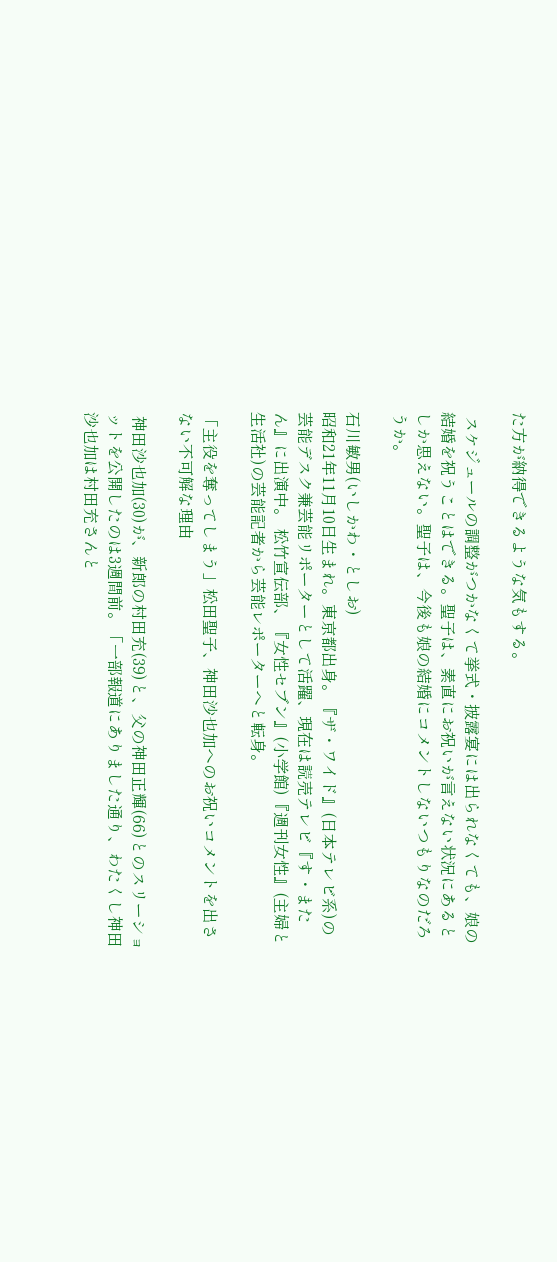た方が納得できるような気もする。

 スケジュールの調整がつかなくて挙式・披露宴には出られなくても、娘の結婚を祝うことはできる。聖子は、素直にお祝いが言えない状況にあるとしか思えない。聖子は、今後も娘の結婚にコメントしないつもりなのだろうか。

石川敏男(いしかわ・としお)
昭和21年11月10日生まれ。東京都出身。『ザ・ワイド』(日本テレビ系)の芸能デスク兼芸能リポーターとして活躍、現在は読売テレビ『す・またん』に出演中。 松竹宣伝部、『女性セブン』(小学館)『週刊女性』(主婦と生活社)の芸能記者から芸能レポーターへと転身。

「主役を奪ってしまう」松田聖子、神田沙也加へのお祝いコメントを出さない不可解な理由

 神田沙也加(30)が、新郎の村田充(39)と、父の神田正輝(66)とのスリーショットを公開したのは3週間前。「一部報道にありました通り、わたくし神田沙也加は村田充さんと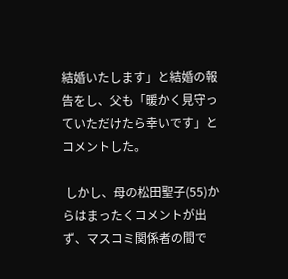結婚いたします」と結婚の報告をし、父も「暖かく見守っていただけたら幸いです」とコメントした。

 しかし、母の松田聖子(55)からはまったくコメントが出ず、マスコミ関係者の間で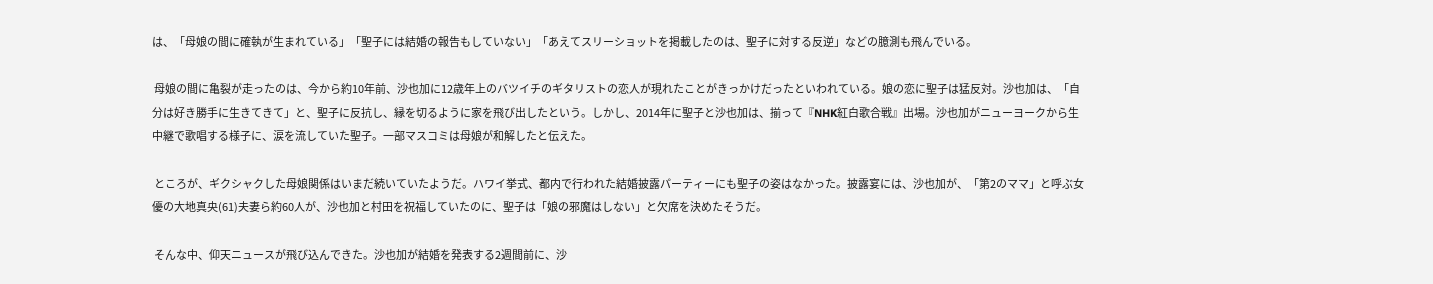は、「母娘の間に確執が生まれている」「聖子には結婚の報告もしていない」「あえてスリーショットを掲載したのは、聖子に対する反逆」などの臆測も飛んでいる。

 母娘の間に亀裂が走ったのは、今から約10年前、沙也加に12歳年上のバツイチのギタリストの恋人が現れたことがきっかけだったといわれている。娘の恋に聖子は猛反対。沙也加は、「自分は好き勝手に生きてきて」と、聖子に反抗し、縁を切るように家を飛び出したという。しかし、2014年に聖子と沙也加は、揃って『NHK紅白歌合戦』出場。沙也加がニューヨークから生中継で歌唱する様子に、涙を流していた聖子。一部マスコミは母娘が和解したと伝えた。

 ところが、ギクシャクした母娘関係はいまだ続いていたようだ。ハワイ挙式、都内で行われた結婚披露パーティーにも聖子の姿はなかった。披露宴には、沙也加が、「第2のママ」と呼ぶ女優の大地真央(61)夫妻ら約60人が、沙也加と村田を祝福していたのに、聖子は「娘の邪魔はしない」と欠席を決めたそうだ。

 そんな中、仰天ニュースが飛び込んできた。沙也加が結婚を発表する2週間前に、沙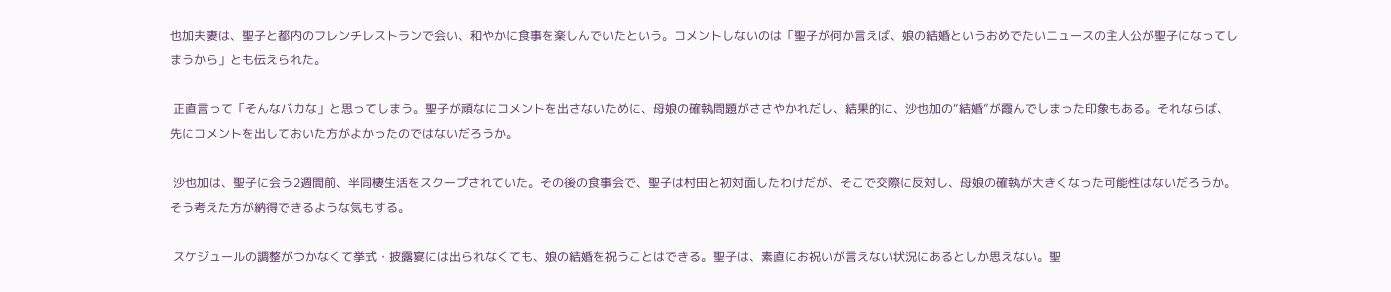也加夫妻は、聖子と都内のフレンチレストランで会い、和やかに食事を楽しんでいたという。コメントしないのは「聖子が何か言えば、娘の結婚というおめでたいニュースの主人公が聖子になってしまうから」とも伝えられた。

 正直言って「そんなバカな」と思ってしまう。聖子が頑なにコメントを出さないために、母娘の確執問題がささやかれだし、結果的に、沙也加の“結婚”が霞んでしまった印象もある。それならば、先にコメントを出しておいた方がよかったのではないだろうか。

 沙也加は、聖子に会う2週間前、半同棲生活をスクープされていた。その後の食事会で、聖子は村田と初対面したわけだが、そこで交際に反対し、母娘の確執が大きくなった可能性はないだろうか。そう考えた方が納得できるような気もする。

 スケジュールの調整がつかなくて挙式・披露宴には出られなくても、娘の結婚を祝うことはできる。聖子は、素直にお祝いが言えない状況にあるとしか思えない。聖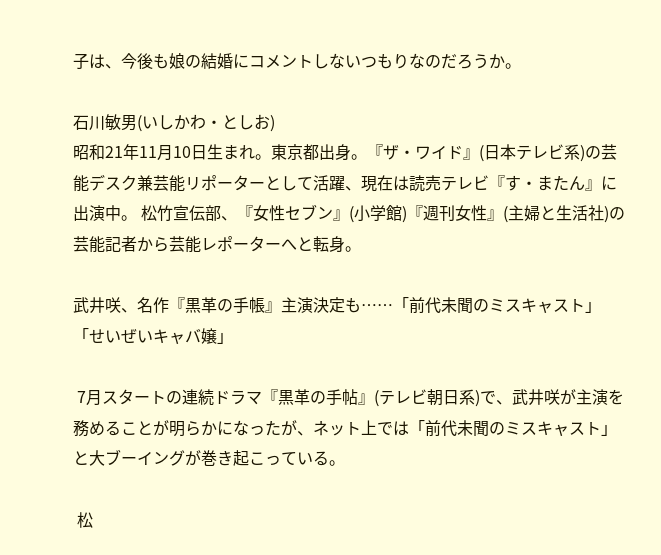子は、今後も娘の結婚にコメントしないつもりなのだろうか。

石川敏男(いしかわ・としお)
昭和21年11月10日生まれ。東京都出身。『ザ・ワイド』(日本テレビ系)の芸能デスク兼芸能リポーターとして活躍、現在は読売テレビ『す・またん』に出演中。 松竹宣伝部、『女性セブン』(小学館)『週刊女性』(主婦と生活社)の芸能記者から芸能レポーターへと転身。

武井咲、名作『黒革の手帳』主演決定も……「前代未聞のミスキャスト」「せいぜいキャバ嬢」

 7月スタートの連続ドラマ『黒革の手帖』(テレビ朝日系)で、武井咲が主演を務めることが明らかになったが、ネット上では「前代未聞のミスキャスト」と大ブーイングが巻き起こっている。

 松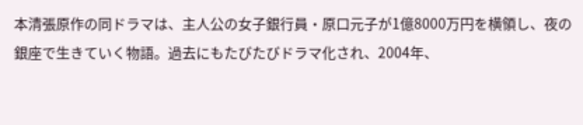本清張原作の同ドラマは、主人公の女子銀行員・原口元子が1億8000万円を横領し、夜の銀座で生きていく物語。過去にもたびたびドラマ化され、2004年、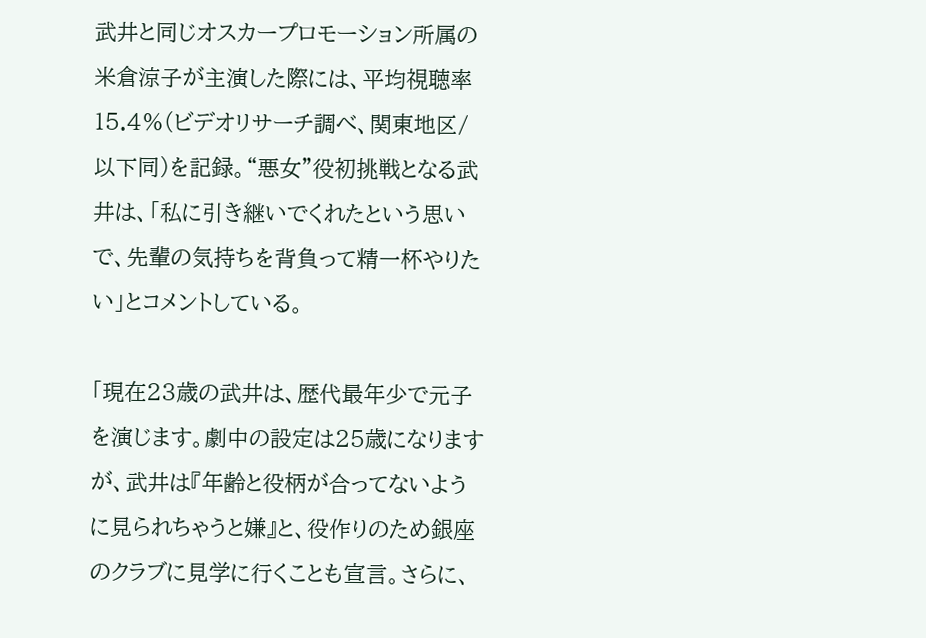武井と同じオスカープロモーション所属の米倉涼子が主演した際には、平均視聴率15.4%(ビデオリサーチ調べ、関東地区/以下同)を記録。“悪女”役初挑戦となる武井は、「私に引き継いでくれたという思いで、先輩の気持ちを背負って精一杯やりたい」とコメントしている。

「現在23歳の武井は、歴代最年少で元子を演じます。劇中の設定は25歳になりますが、武井は『年齢と役柄が合ってないように見られちゃうと嫌』と、役作りのため銀座のクラブに見学に行くことも宣言。さらに、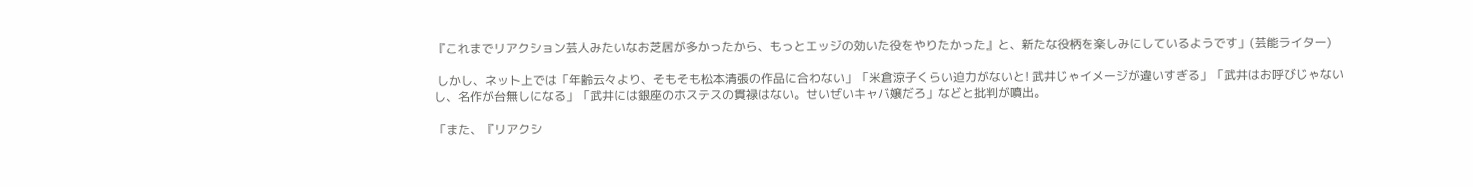『これまでリアクション芸人みたいなお芝居が多かったから、もっとエッジの効いた役をやりたかった』と、新たな役柄を楽しみにしているようです」(芸能ライター)

 しかし、ネット上では「年齢云々より、そもそも松本清張の作品に合わない」「米倉涼子くらい迫力がないと! 武井じゃイメージが違いすぎる」「武井はお呼びじゃないし、名作が台無しになる」「武井には銀座のホステスの貫禄はない。せいぜいキャバ嬢だろ」などと批判が噴出。

「また、『リアクシ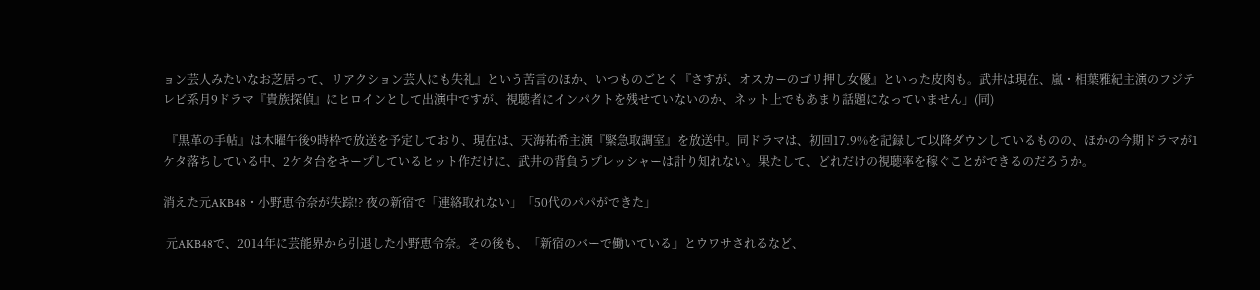ョン芸人みたいなお芝居って、リアクション芸人にも失礼』という苦言のほか、いつものごとく『さすが、オスカーのゴリ押し女優』といった皮肉も。武井は現在、嵐・相葉雅紀主演のフジテレビ系月9ドラマ『貴族探偵』にヒロインとして出演中ですが、視聴者にインパクトを残せていないのか、ネット上でもあまり話題になっていません」(同)

 『黒革の手帖』は木曜午後9時枠で放送を予定しており、現在は、天海祐希主演『緊急取調室』を放送中。同ドラマは、初回17.9%を記録して以降ダウンしているものの、ほかの今期ドラマが1ケタ落ちしている中、2ケタ台をキープしているヒット作だけに、武井の背負うプレッシャーは計り知れない。果たして、どれだけの視聴率を稼ぐことができるのだろうか。

消えた元AKB48・小野恵令奈が失踪!? 夜の新宿で「連絡取れない」「50代のパパができた」

 元AKB48で、2014年に芸能界から引退した小野恵令奈。その後も、「新宿のバーで働いている」とウワサされるなど、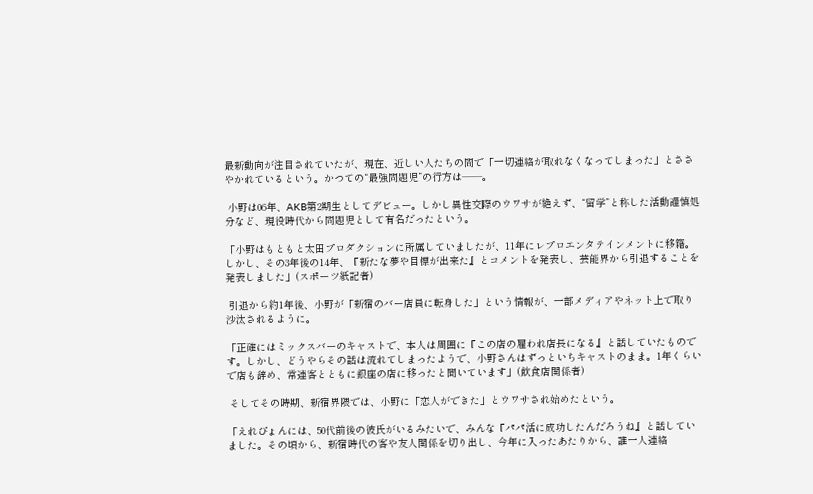最新動向が注目されていたが、現在、近しい人たちの間で「一切連絡が取れなくなってしまった」とささやかれているという。かつての“最強問題児”の行方は――。

 小野は06年、AKB第2期生としてデビュー。しかし異性交際のウワサが絶えず、“留学”と称した活動謹慎処分など、現役時代から問題児として有名だったという。

「小野はもともと太田プロダクションに所属していましたが、11年にレプロエンタテインメントに移籍。しかし、その3年後の14年、『新たな夢や目標が出来た』とコメントを発表し、芸能界から引退することを発表しました」(スポーツ紙記者)

 引退から約1年後、小野が「新宿のバー店員に転身した」という情報が、一部メディアやネット上で取り沙汰されるように。

「正確にはミックスバーのキャストで、本人は周囲に『この店の雇われ店長になる』と話していたものです。しかし、どうやらその話は流れてしまったようで、小野さんはずっといちキャストのまま。1年くらいで店も辞め、常連客とともに銀座の店に移ったと聞いています」(飲食店関係者)

 そしてその時期、新宿界隈では、小野に「恋人ができた」とウワサされ始めたという。

「えれぴょんには、50代前後の彼氏がいるみたいで、みんな『パパ活に成功したんだろうね』と話していました。その頃から、新宿時代の客や友人関係を切り出し、今年に入ったあたりから、誰一人連絡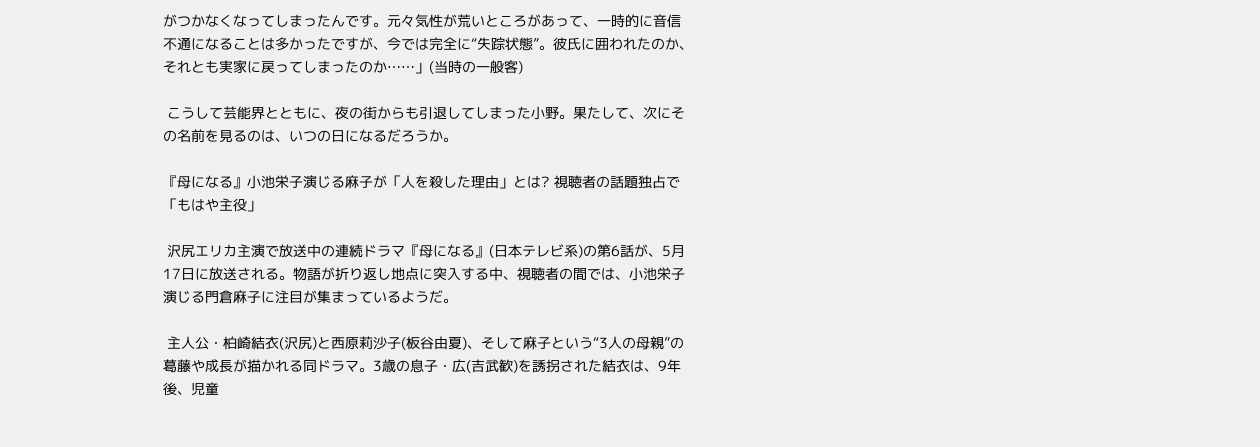がつかなくなってしまったんです。元々気性が荒いところがあって、一時的に音信不通になることは多かったですが、今では完全に“失踪状態”。彼氏に囲われたのか、それとも実家に戻ってしまったのか……」(当時の一般客)

 こうして芸能界とともに、夜の街からも引退してしまった小野。果たして、次にその名前を見るのは、いつの日になるだろうか。

『母になる』小池栄子演じる麻子が「人を殺した理由」とは? 視聴者の話題独占で「もはや主役」

 沢尻エリカ主演で放送中の連続ドラマ『母になる』(日本テレビ系)の第6話が、5月17日に放送される。物語が折り返し地点に突入する中、視聴者の間では、小池栄子演じる門倉麻子に注目が集まっているようだ。

 主人公・柏崎結衣(沢尻)と西原莉沙子(板谷由夏)、そして麻子という“3人の母親”の葛藤や成長が描かれる同ドラマ。3歳の息子・広(吉武歓)を誘拐された結衣は、9年後、児童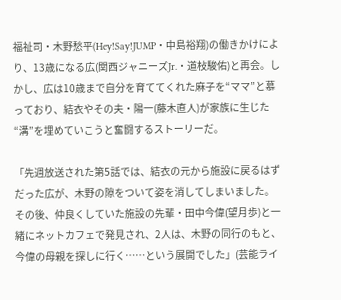福祉司・木野愁平(Hey!Say!JUMP・中島裕翔)の働きかけにより、13歳になる広(関西ジャニーズJr.・道枝駿佑)と再会。しかし、広は10歳まで自分を育ててくれた麻子を“ママ”と慕っており、結衣やその夫・陽一(藤木直人)が家族に生じた“溝”を埋めていこうと奮闘するストーリーだ。

「先週放送された第5話では、結衣の元から施設に戻るはずだった広が、木野の隙をついて姿を消してしまいました。その後、仲良くしていた施設の先輩・田中今偉(望月歩)と一緒にネットカフェで発見され、2人は、木野の同行のもと、今偉の母親を探しに行く……という展開でした」(芸能ライ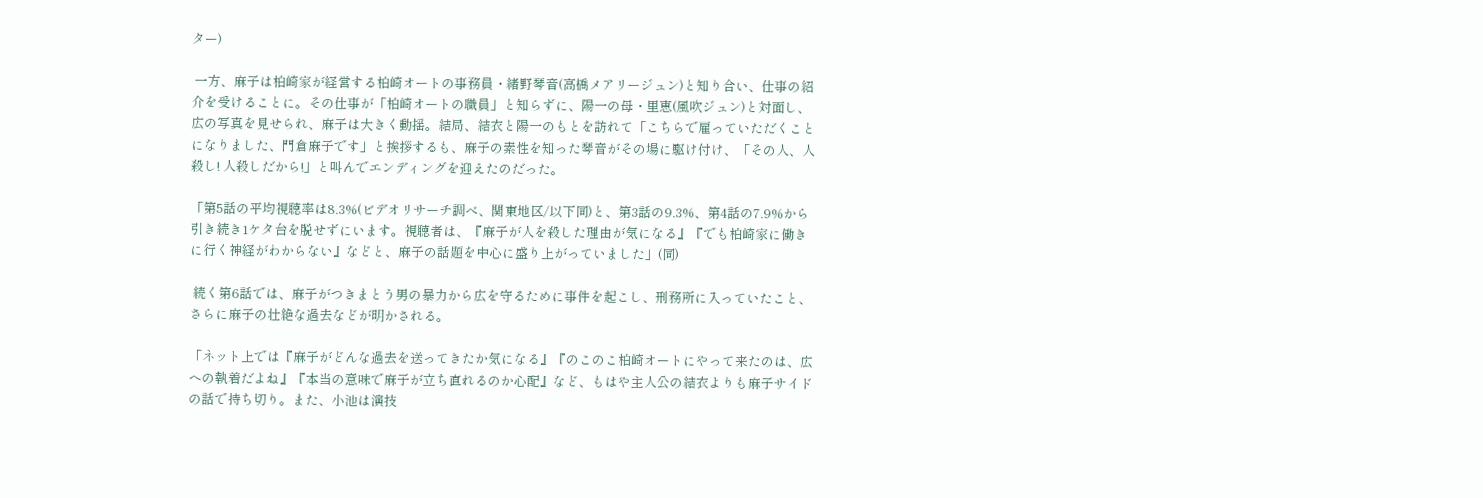ター)

 一方、麻子は柏崎家が経営する柏崎オートの事務員・緒野琴音(高橋メアリージュン)と知り合い、仕事の紹介を受けることに。その仕事が「柏崎オートの職員」と知らずに、陽一の母・里恵(風吹ジュン)と対面し、広の写真を見せられ、麻子は大きく動揺。結局、結衣と陽一のもとを訪れて「こちらで雇っていただくことになりました、門倉麻子です」と挨拶するも、麻子の素性を知った琴音がその場に駆け付け、「その人、人殺し! 人殺しだから!」と叫んでエンディングを迎えたのだった。

「第5話の平均視聴率は8.3%(ビデオリサーチ調べ、関東地区/以下同)と、第3話の9.3%、第4話の7.9%から引き続き1ケタ台を脱せずにいます。視聴者は、『麻子が人を殺した理由が気になる』『でも柏崎家に働きに行く神経がわからない』などと、麻子の話題を中心に盛り上がっていました」(同)

 続く第6話では、麻子がつきまとう男の暴力から広を守るために事件を起こし、刑務所に入っていたこと、さらに麻子の壮絶な過去などが明かされる。

「ネット上では『麻子がどんな過去を送ってきたか気になる』『のこのこ柏崎オートにやって来たのは、広への執着だよね』『本当の意味で麻子が立ち直れるのか心配』など、もはや主人公の結衣よりも麻子サイドの話で持ち切り。また、小池は演技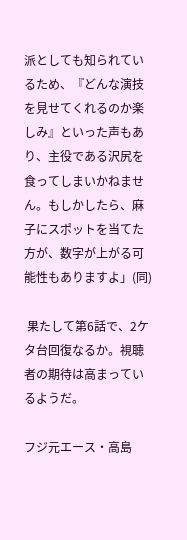派としても知られているため、『どんな演技を見せてくれるのか楽しみ』といった声もあり、主役である沢尻を食ってしまいかねません。もしかしたら、麻子にスポットを当てた方が、数字が上がる可能性もありますよ」(同)

 果たして第6話で、2ケタ台回復なるか。視聴者の期待は高まっているようだ。

フジ元エース・高島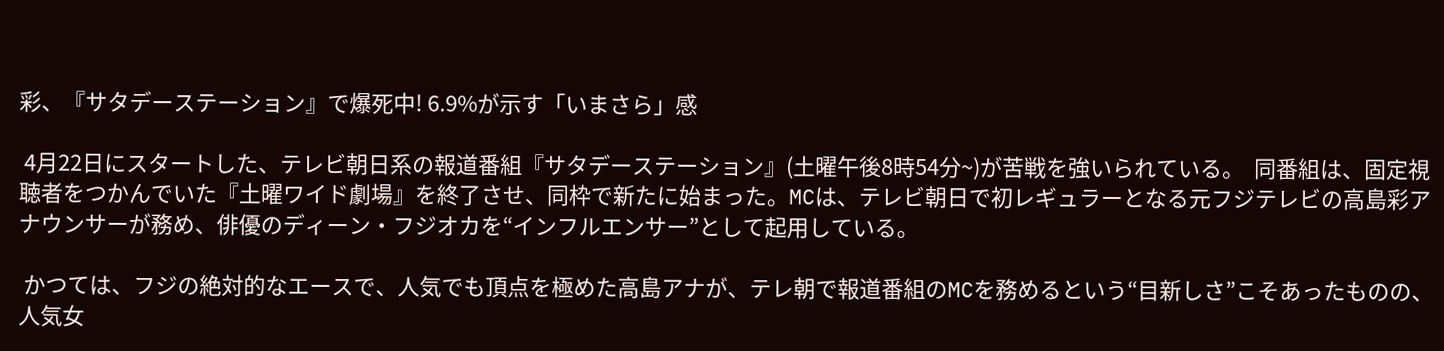彩、『サタデーステーション』で爆死中! 6.9%が示す「いまさら」感

 4月22日にスタートした、テレビ朝日系の報道番組『サタデーステーション』(土曜午後8時54分~)が苦戦を強いられている。  同番組は、固定視聴者をつかんでいた『土曜ワイド劇場』を終了させ、同枠で新たに始まった。MCは、テレビ朝日で初レギュラーとなる元フジテレビの高島彩アナウンサーが務め、俳優のディーン・フジオカを“インフルエンサー”として起用している。

 かつては、フジの絶対的なエースで、人気でも頂点を極めた高島アナが、テレ朝で報道番組のMCを務めるという“目新しさ”こそあったものの、人気女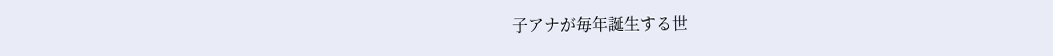子アナが毎年誕生する世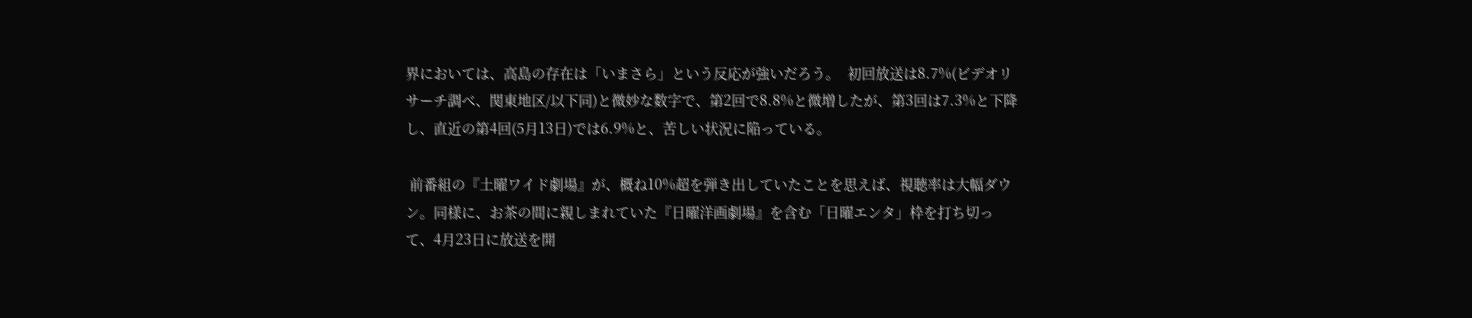界においては、高島の存在は「いまさら」という反応が強いだろう。  初回放送は8.7%(ビデオリサーチ調べ、関東地区/以下同)と微妙な数字で、第2回で8.8%と微増したが、第3回は7.3%と下降し、直近の第4回(5月13日)では6.9%と、苦しい状況に陥っている。

 前番組の『土曜ワイド劇場』が、概ね10%超を弾き出していたことを思えば、視聴率は大幅ダウン。同様に、お茶の間に親しまれていた『日曜洋画劇場』を含む「日曜エンタ」枠を打ち切って、4月23日に放送を開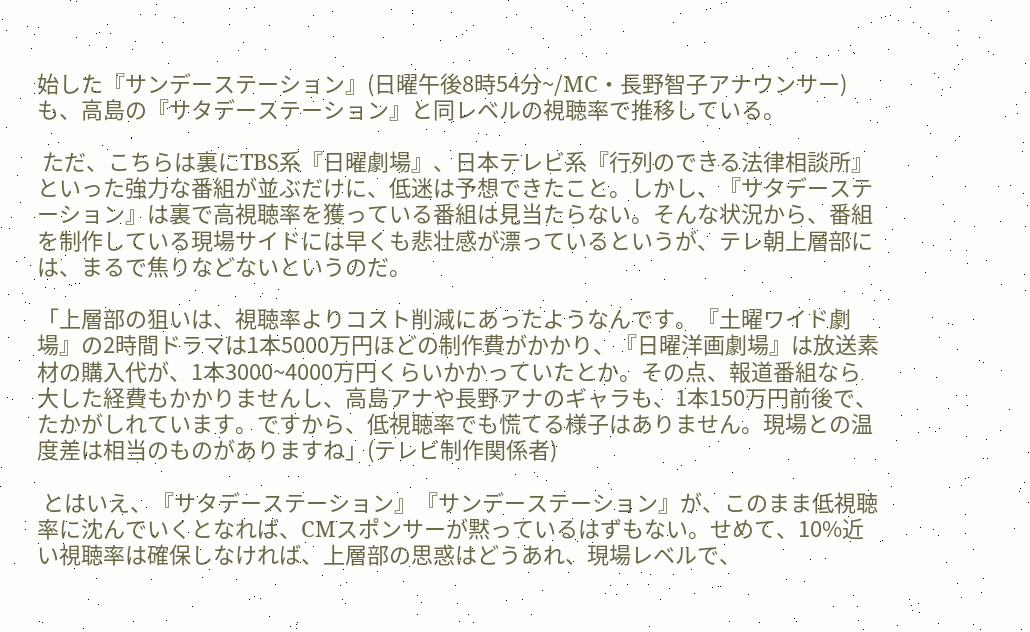始した『サンデーステーション』(日曜午後8時54分~/MC・長野智子アナウンサー)も、高島の『サタデーステーション』と同レベルの視聴率で推移している。

 ただ、こちらは裏にTBS系『日曜劇場』、日本テレビ系『行列のできる法律相談所』といった強力な番組が並ぶだけに、低迷は予想できたこと。しかし、『サタデーステーション』は裏で高視聴率を獲っている番組は見当たらない。そんな状況から、番組を制作している現場サイドには早くも悲壮感が漂っているというが、テレ朝上層部には、まるで焦りなどないというのだ。

「上層部の狙いは、視聴率よりコスト削減にあったようなんです。『土曜ワイド劇場』の2時間ドラマは1本5000万円ほどの制作費がかかり、『日曜洋画劇場』は放送素材の購入代が、1本3000~4000万円くらいかかっていたとか。その点、報道番組なら大した経費もかかりませんし、高島アナや長野アナのギャラも、1本150万円前後で、たかがしれています。ですから、低視聴率でも慌てる様子はありません。現場との温度差は相当のものがありますね」(テレビ制作関係者)

 とはいえ、『サタデーステーション』『サンデーステーション』が、このまま低視聴率に沈んでいくとなれば、CMスポンサーが黙っているはずもない。せめて、10%近い視聴率は確保しなければ、上層部の思惑はどうあれ、現場レベルで、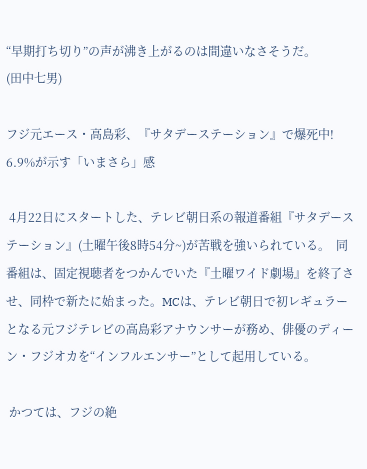“早期打ち切り”の声が沸き上がるのは間違いなさそうだ。
(田中七男)

フジ元エース・高島彩、『サタデーステーション』で爆死中! 6.9%が示す「いまさら」感

 4月22日にスタートした、テレビ朝日系の報道番組『サタデーステーション』(土曜午後8時54分~)が苦戦を強いられている。  同番組は、固定視聴者をつかんでいた『土曜ワイド劇場』を終了させ、同枠で新たに始まった。MCは、テレビ朝日で初レギュラーとなる元フジテレビの高島彩アナウンサーが務め、俳優のディーン・フジオカを“インフルエンサー”として起用している。

 かつては、フジの絶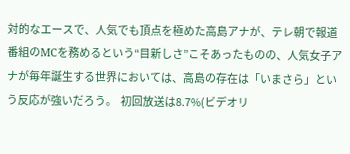対的なエースで、人気でも頂点を極めた高島アナが、テレ朝で報道番組のMCを務めるという“目新しさ”こそあったものの、人気女子アナが毎年誕生する世界においては、高島の存在は「いまさら」という反応が強いだろう。  初回放送は8.7%(ビデオリ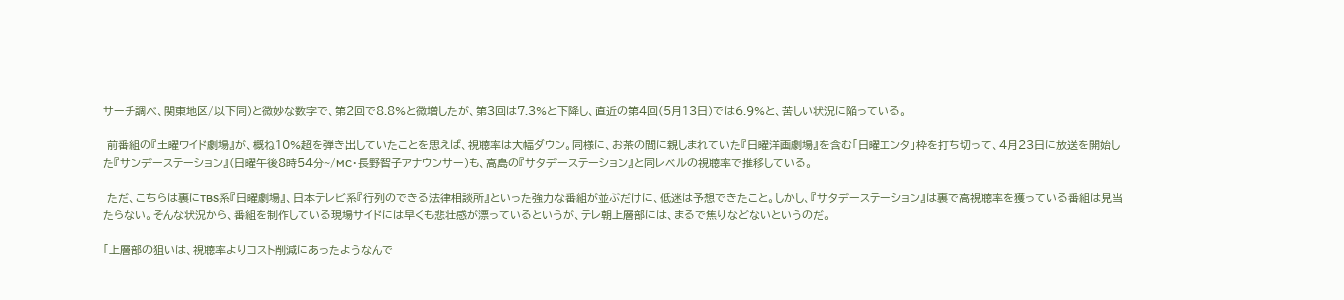サーチ調べ、関東地区/以下同)と微妙な数字で、第2回で8.8%と微増したが、第3回は7.3%と下降し、直近の第4回(5月13日)では6.9%と、苦しい状況に陥っている。

 前番組の『土曜ワイド劇場』が、概ね10%超を弾き出していたことを思えば、視聴率は大幅ダウン。同様に、お茶の間に親しまれていた『日曜洋画劇場』を含む「日曜エンタ」枠を打ち切って、4月23日に放送を開始した『サンデーステーション』(日曜午後8時54分~/MC・長野智子アナウンサー)も、高島の『サタデーステーション』と同レベルの視聴率で推移している。

 ただ、こちらは裏にTBS系『日曜劇場』、日本テレビ系『行列のできる法律相談所』といった強力な番組が並ぶだけに、低迷は予想できたこと。しかし、『サタデーステーション』は裏で高視聴率を獲っている番組は見当たらない。そんな状況から、番組を制作している現場サイドには早くも悲壮感が漂っているというが、テレ朝上層部には、まるで焦りなどないというのだ。

「上層部の狙いは、視聴率よりコスト削減にあったようなんで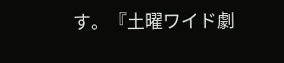す。『土曜ワイド劇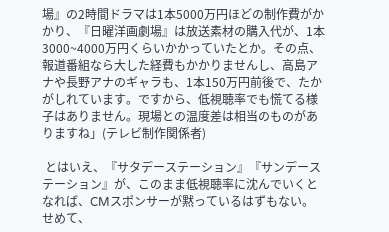場』の2時間ドラマは1本5000万円ほどの制作費がかかり、『日曜洋画劇場』は放送素材の購入代が、1本3000~4000万円くらいかかっていたとか。その点、報道番組なら大した経費もかかりませんし、高島アナや長野アナのギャラも、1本150万円前後で、たかがしれています。ですから、低視聴率でも慌てる様子はありません。現場との温度差は相当のものがありますね」(テレビ制作関係者)

 とはいえ、『サタデーステーション』『サンデーステーション』が、このまま低視聴率に沈んでいくとなれば、CMスポンサーが黙っているはずもない。せめて、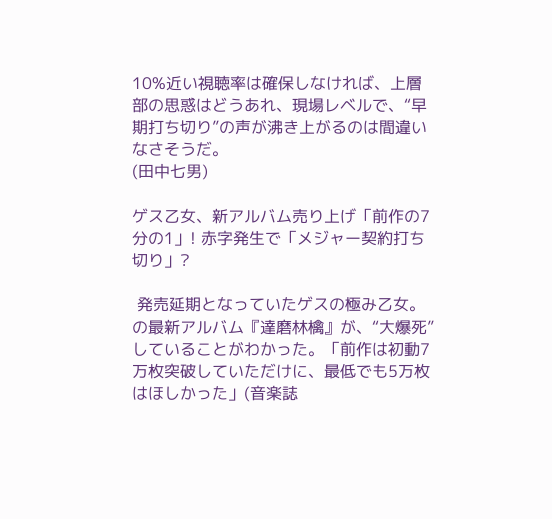10%近い視聴率は確保しなければ、上層部の思惑はどうあれ、現場レベルで、“早期打ち切り”の声が沸き上がるのは間違いなさそうだ。
(田中七男)

ゲス乙女、新アルバム売り上げ「前作の7分の1」! 赤字発生で「メジャー契約打ち切り」?

 発売延期となっていたゲスの極み乙女。の最新アルバム『達磨林檎』が、“大爆死”していることがわかった。「前作は初動7万枚突破していただけに、最低でも5万枚はほしかった」(音楽誌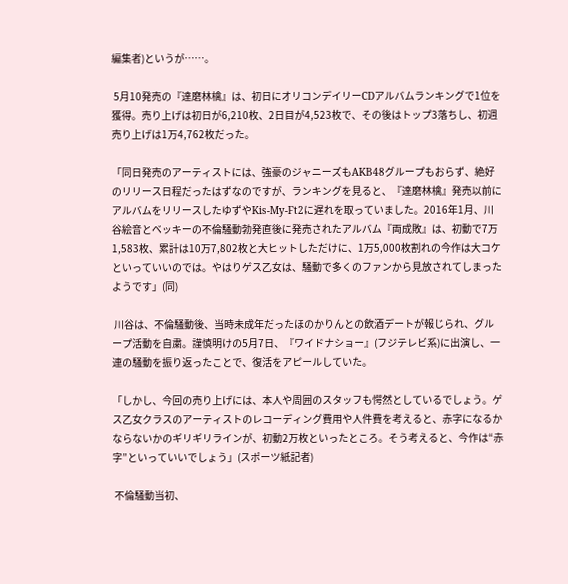編集者)というが……。

 5月10発売の『達磨林檎』は、初日にオリコンデイリーCDアルバムランキングで1位を獲得。売り上げは初日が6,210枚、2日目が4,523枚で、その後はトップ3落ちし、初週売り上げは1万4,762枚だった。

「同日発売のアーティストには、強豪のジャニーズもAKB48グループもおらず、絶好のリリース日程だったはずなのですが、ランキングを見ると、『達磨林檎』発売以前にアルバムをリリースしたゆずやKis‐My‐Ft2に遅れを取っていました。2016年1月、川谷絵音とベッキーの不倫騒動勃発直後に発売されたアルバム『両成敗』は、初動で7万1,583枚、累計は10万7,802枚と大ヒットしただけに、1万5,000枚割れの今作は大コケといっていいのでは。やはりゲス乙女は、騒動で多くのファンから見放されてしまったようです」(同)

 川谷は、不倫騒動後、当時未成年だったほのかりんとの飲酒デートが報じられ、グループ活動を自粛。謹慎明けの5月7日、『ワイドナショー』(フジテレビ系)に出演し、一連の騒動を振り返ったことで、復活をアピールしていた。

「しかし、今回の売り上げには、本人や周囲のスタッフも愕然としているでしょう。ゲス乙女クラスのアーティストのレコーディング費用や人件費を考えると、赤字になるかならないかのギリギリラインが、初動2万枚といったところ。そう考えると、今作は“赤字”といっていいでしょう」(スポーツ紙記者)

 不倫騒動当初、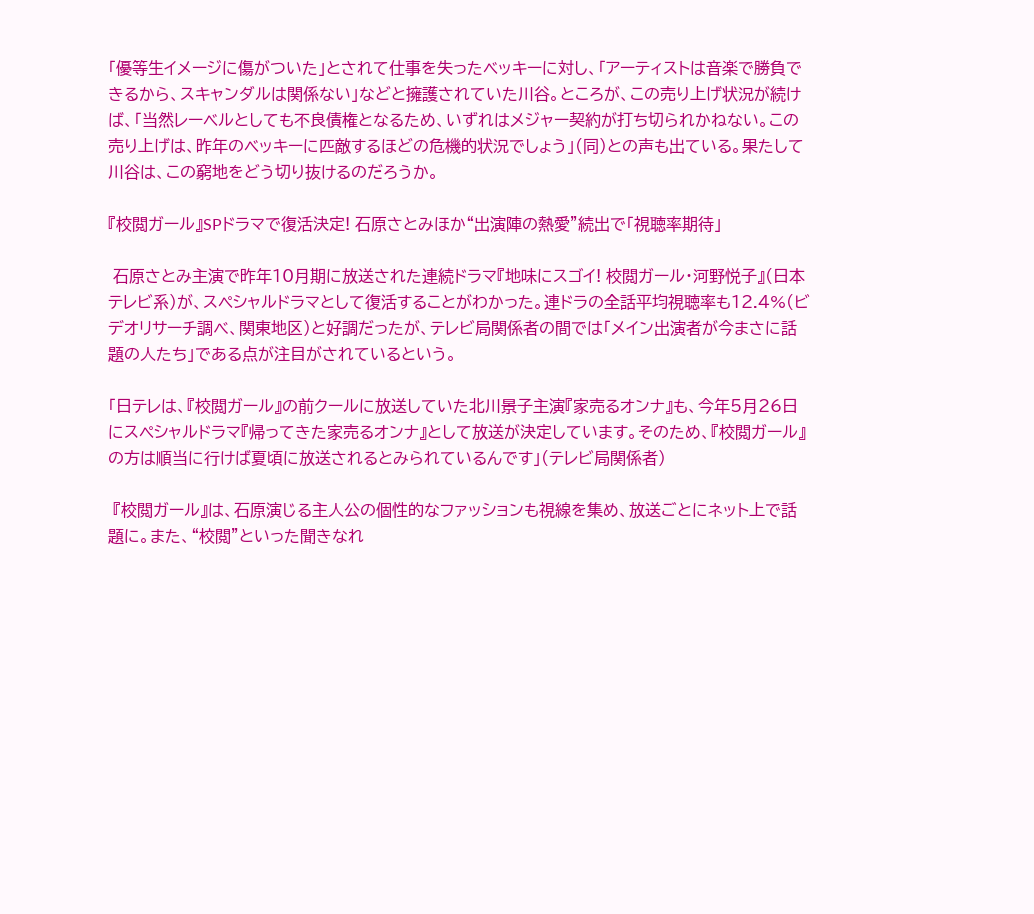「優等生イメージに傷がついた」とされて仕事を失ったベッキーに対し、「アーティストは音楽で勝負できるから、スキャンダルは関係ない」などと擁護されていた川谷。ところが、この売り上げ状況が続けば、「当然レーベルとしても不良債権となるため、いずれはメジャー契約が打ち切られかねない。この売り上げは、昨年のベッキーに匹敵するほどの危機的状況でしょう」(同)との声も出ている。果たして川谷は、この窮地をどう切り抜けるのだろうか。

『校閲ガール』SPドラマで復活決定! 石原さとみほか“出演陣の熱愛”続出で「視聴率期待」

 石原さとみ主演で昨年10月期に放送された連続ドラマ『地味にスゴイ! 校閲ガール・河野悦子』(日本テレビ系)が、スペシャルドラマとして復活することがわかった。連ドラの全話平均視聴率も12.4%(ビデオリサーチ調べ、関東地区)と好調だったが、テレビ局関係者の間では「メイン出演者が今まさに話題の人たち」である点が注目がされているという。

「日テレは、『校閲ガール』の前クールに放送していた北川景子主演『家売るオンナ』も、今年5月26日にスペシャルドラマ『帰ってきた家売るオンナ』として放送が決定しています。そのため、『校閲ガール』の方は順当に行けば夏頃に放送されるとみられているんです」(テレビ局関係者)

 『校閲ガール』は、石原演じる主人公の個性的なファッションも視線を集め、放送ごとにネット上で話題に。また、“校閲”といった聞きなれ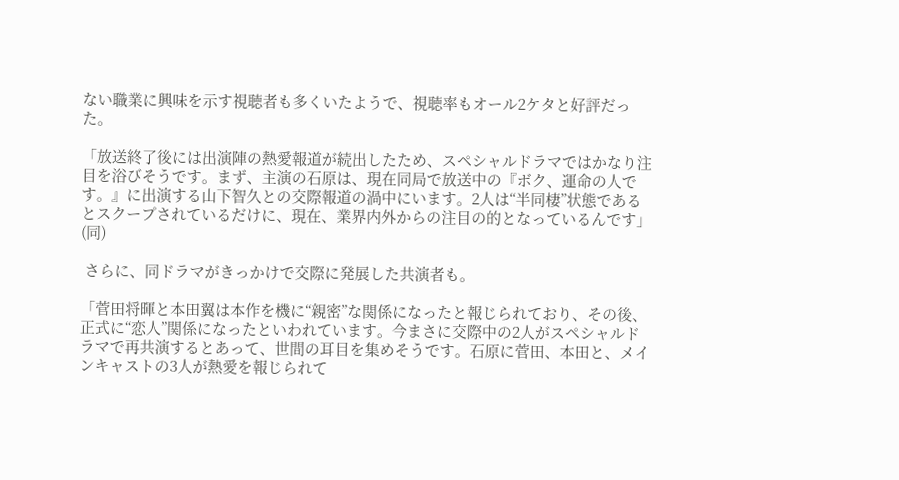ない職業に興味を示す視聴者も多くいたようで、視聴率もオール2ケタと好評だった。

「放送終了後には出演陣の熱愛報道が続出したため、スペシャルドラマではかなり注目を浴びそうです。まず、主演の石原は、現在同局で放送中の『ボク、運命の人です。』に出演する山下智久との交際報道の渦中にいます。2人は“半同棲”状態であるとスクープされているだけに、現在、業界内外からの注目の的となっているんです」(同)

 さらに、同ドラマがきっかけで交際に発展した共演者も。

「菅田将暉と本田翼は本作を機に“親密”な関係になったと報じられており、その後、正式に“恋人”関係になったといわれています。今まさに交際中の2人がスペシャルドラマで再共演するとあって、世間の耳目を集めそうです。石原に菅田、本田と、メインキャストの3人が熱愛を報じられて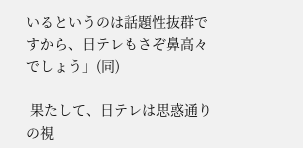いるというのは話題性抜群ですから、日テレもさぞ鼻高々でしょう」(同)

 果たして、日テレは思惑通りの視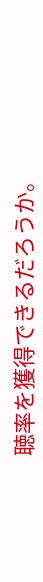聴率を獲得できるだろうか。